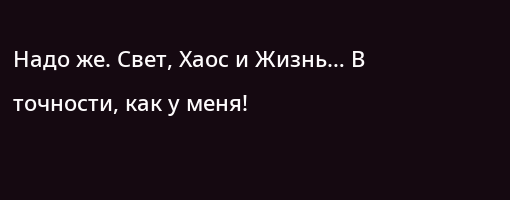Надо же. Свет, Хаос и Жизнь… В точности, как у меня!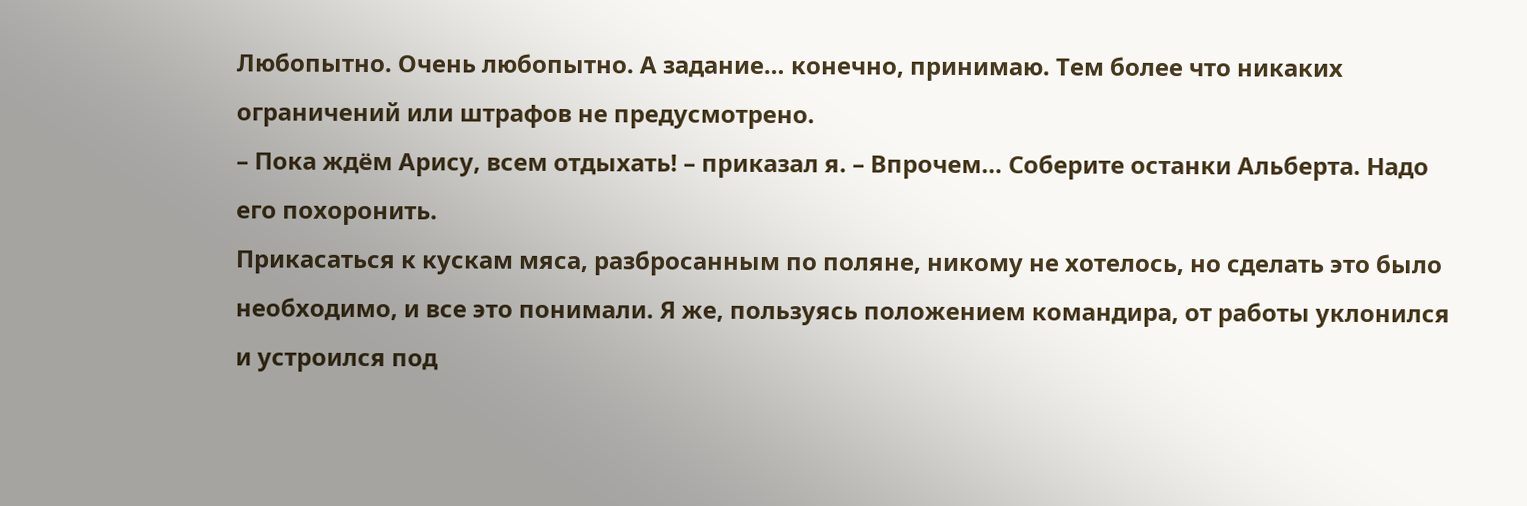Любопытно. Очень любопытно. А задание… конечно, принимаю. Тем более что никаких ограничений или штрафов не предусмотрено.
– Пока ждём Арису, всем отдыхать! – приказал я. – Впрочем… Соберите останки Альберта. Надо его похоронить.
Прикасаться к кускам мяса, разбросанным по поляне, никому не хотелось, но сделать это было необходимо, и все это понимали. Я же, пользуясь положением командира, от работы уклонился и устроился под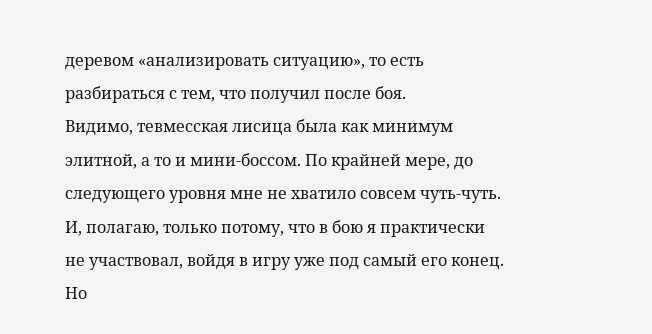деревом «анализировать ситуацию», то есть разбираться с тем, что получил после боя.
Видимо, тевмесская лисица была как минимум элитной, а то и мини-боссом. По крайней мере, до следующего уровня мне не хватило совсем чуть-чуть. И, полагаю, только потому, что в бою я практически не участвовал, войдя в игру уже под самый его конец. Но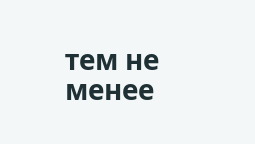тем не менее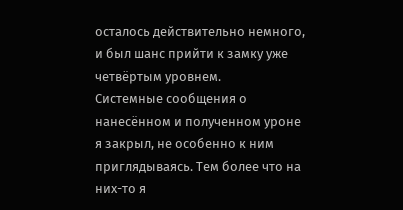осталось действительно немного, и был шанс прийти к замку уже четвёртым уровнем.
Системные сообщения о нанесённом и полученном уроне я закрыл, не особенно к ним приглядываясь. Тем более что на них-то я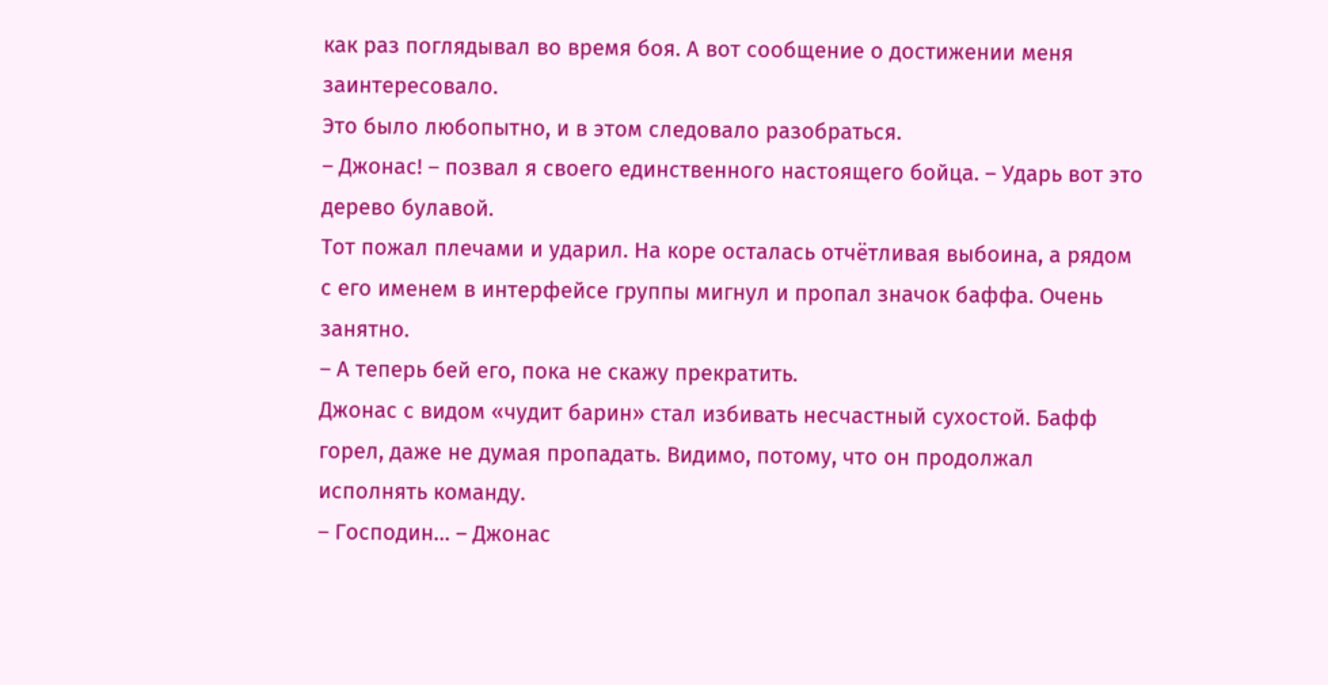как раз поглядывал во время боя. А вот сообщение о достижении меня заинтересовало.
Это было любопытно, и в этом следовало разобраться.
– Джонас! – позвал я своего единственного настоящего бойца. – Ударь вот это дерево булавой.
Тот пожал плечами и ударил. На коре осталась отчётливая выбоина, а рядом с его именем в интерфейсе группы мигнул и пропал значок баффа. Очень занятно.
– А теперь бей его, пока не скажу прекратить.
Джонас с видом «чудит барин» стал избивать несчастный сухостой. Бафф горел, даже не думая пропадать. Видимо, потому, что он продолжал исполнять команду.
– Господин… – Джонас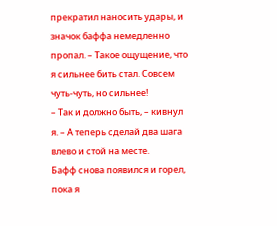прекратил наносить удары, и значок баффа немедленно пропал. – Такое ощущение, что я сильнее бить стал. Совсем чуть-чуть, но сильнее!
– Так и должно быть, – кивнул я. – А теперь сделай два шага влево и стой на месте.
Бафф снова появился и горел, пока я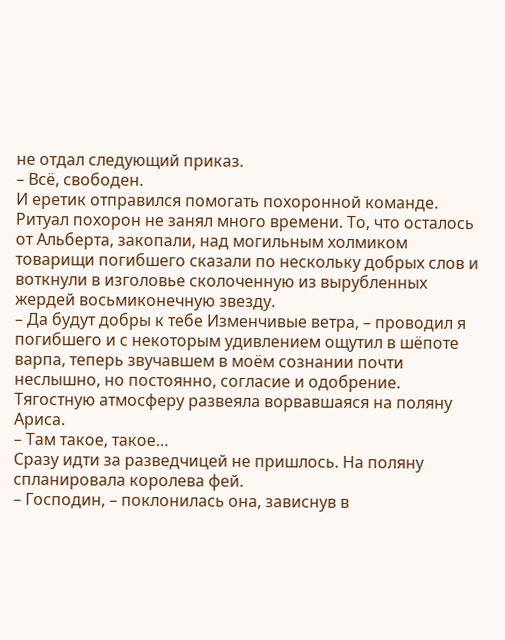не отдал следующий приказ.
– Всё, свободен.
И еретик отправился помогать похоронной команде.
Ритуал похорон не занял много времени. То, что осталось от Альберта, закопали, над могильным холмиком товарищи погибшего сказали по нескольку добрых слов и воткнули в изголовье сколоченную из вырубленных жердей восьмиконечную звезду.
– Да будут добры к тебе Изменчивые ветра, – проводил я погибшего и с некоторым удивлением ощутил в шёпоте варпа, теперь звучавшем в моём сознании почти неслышно, но постоянно, согласие и одобрение.
Тягостную атмосферу развеяла ворвавшаяся на поляну Ариса.
– Там такое, такое…
Сразу идти за разведчицей не пришлось. На поляну спланировала королева фей.
– Господин, – поклонилась она, зависнув в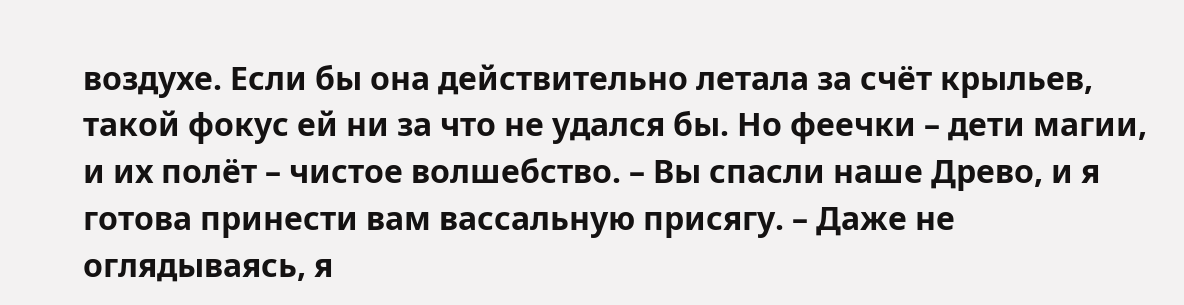воздухе. Если бы она действительно летала за счёт крыльев, такой фокус ей ни за что не удался бы. Но феечки – дети магии, и их полёт – чистое волшебство. – Вы спасли наше Древо, и я готова принести вам вассальную присягу. – Даже не оглядываясь, я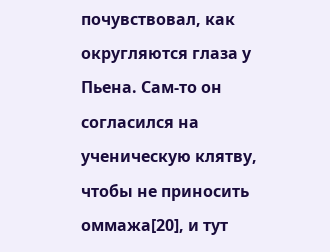почувствовал, как округляются глаза у Пьена. Сам-то он согласился на ученическую клятву, чтобы не приносить оммажа[20], и тут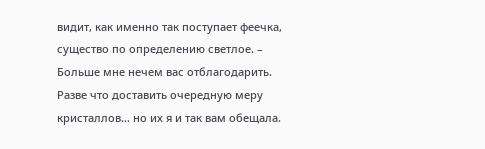видит, как именно так поступает феечка, существо по определению светлое. – Больше мне нечем вас отблагодарить. Разве что доставить очередную меру кристаллов… но их я и так вам обещала.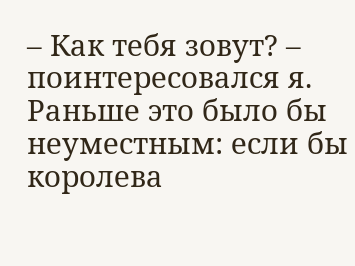– Как тебя зовут? – поинтересовался я.
Раньше это было бы неуместным: если бы королева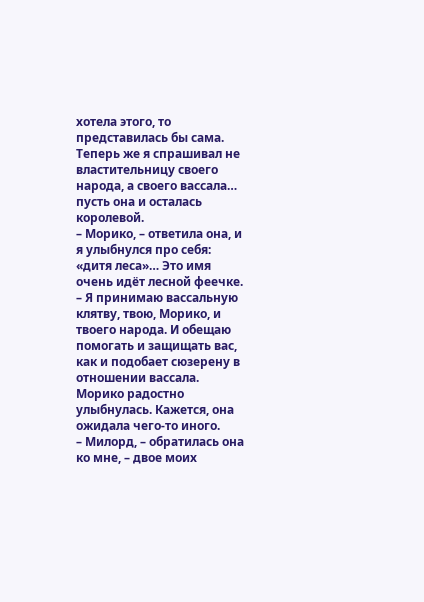хотела этого, то представилась бы сама. Теперь же я спрашивал не властительницу своего народа, а своего вассала… пусть она и осталась королевой.
– Морико, – ответила она, и я улыбнулся про себя: «дитя леса»… Это имя очень идёт лесной феечке.
– Я принимаю вассальную клятву, твою, Морико, и твоего народа. И обещаю помогать и защищать вас, как и подобает сюзерену в отношении вассала.
Морико радостно улыбнулась. Кажется, она ожидала чего-то иного.
– Милорд, – обратилась она ко мне, – двое моих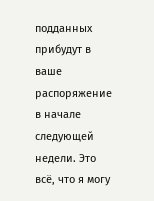подданных прибудут в ваше распоряжение в начале следующей недели. Это всё, что я могу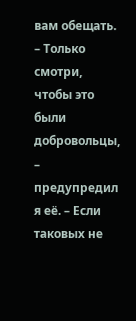вам обещать.
– Только смотри, чтобы это были добровольцы, – предупредил я её. – Если таковых не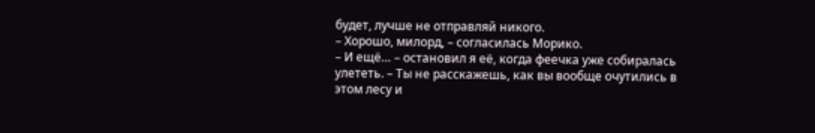будет, лучше не отправляй никого.
– Хорошо, милорд, – согласилась Морико.
– И ещё… – остановил я её, когда феечка уже собиралась улететь. – Ты не расскажешь, как вы вообще очутились в этом лесу и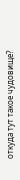откуда тут такое чудовище?